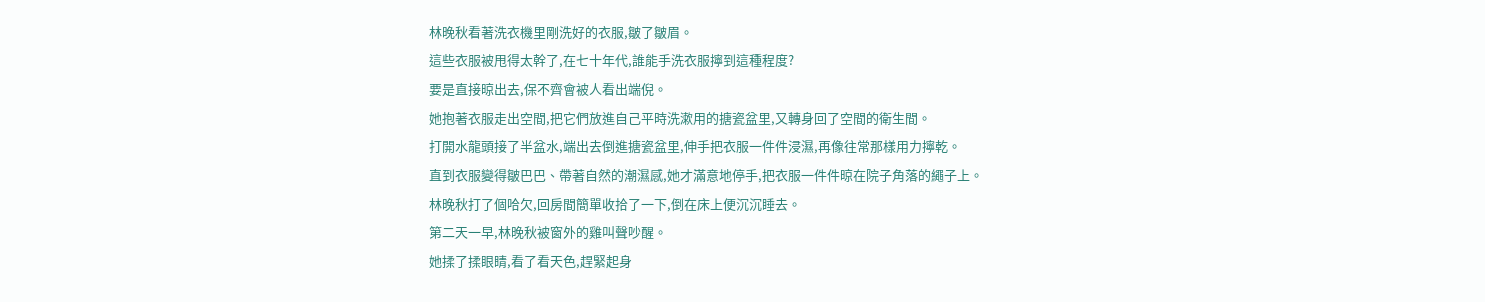林晚秋看著洗衣機里剛洗好的衣服,皺了皺眉。
這些衣服被甩得太幹了,在七十年代,誰能手洗衣服擰到這種程度?
要是直接晾出去,保不齊會被人看出端倪。
她抱著衣服走出空間,把它們放進自己平時洗漱用的搪瓷盆里,又轉身回了空間的衛生間。
打開水龍頭接了半盆水,端出去倒進搪瓷盆里,伸手把衣服一件件浸濕,再像往常那樣用力擰乾。
直到衣服變得皺巴巴、帶著自然的潮濕感,她才滿意地停手,把衣服一件件晾在院子角落的繩子上。
林晚秋打了個哈欠,回房間簡單收拾了一下,倒在床上便沉沉睡去。
第二天一早,林晚秋被窗外的雞叫聲吵醒。
她揉了揉眼睛,看了看天色,趕緊起身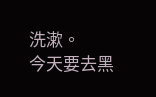洗漱。
今天要去黑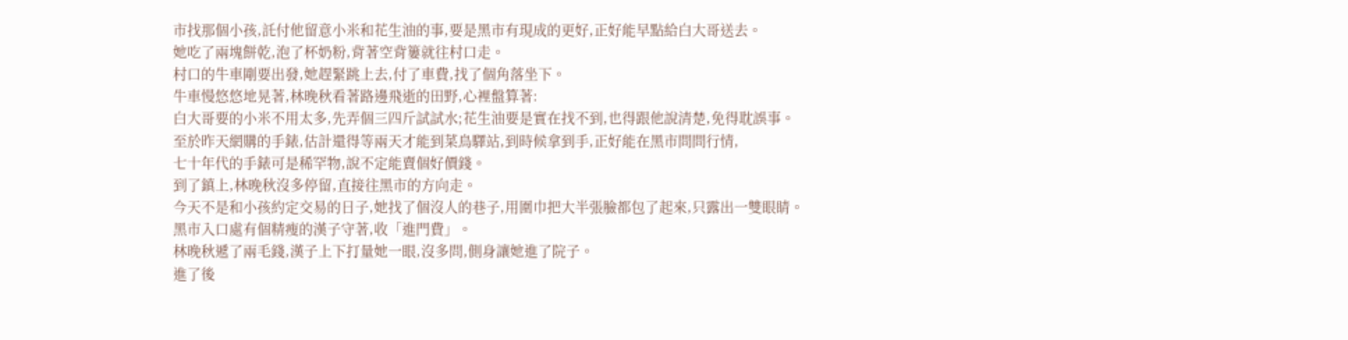市找那個小孩,託付他留意小米和花生油的事,要是黑市有現成的更好,正好能早點給白大哥送去。
她吃了兩塊餅乾,泡了杯奶粉,背著空背簍就往村口走。
村口的牛車剛要出發,她趕緊跳上去,付了車費,找了個角落坐下。
牛車慢悠悠地晃著,林晚秋看著路邊飛逝的田野,心裡盤算著:
白大哥要的小米不用太多,先弄個三四斤試試水;花生油要是實在找不到,也得跟他說清楚,免得耽誤事。
至於昨天網購的手錶,估計還得等兩天才能到菜鳥驛站,到時候拿到手,正好能在黑市問問行情,
七十年代的手錶可是稀罕物,說不定能賣個好價錢。
到了鎮上,林晚秋沒多停留,直接往黑市的方向走。
今天不是和小孩約定交易的日子,她找了個沒人的巷子,用圍巾把大半張臉都包了起來,只露出一雙眼睛。
黑市入口處有個精瘦的漢子守著,收「進門費」。
林晚秋遞了兩毛錢,漢子上下打量她一眼,沒多問,側身讓她進了院子。
進了後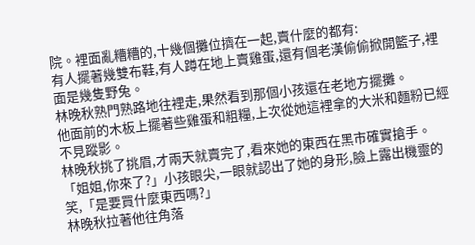院。裡面亂糟糟的,十幾個攤位擠在一起,賣什麼的都有:
有人擺著幾雙布鞋,有人蹲在地上賣雞蛋,還有個老漢偷偷掀開籃子,裡面是幾隻野兔。
林晚秋熟門熟路地往裡走,果然看到那個小孩還在老地方擺攤。
他面前的木板上擺著些雞蛋和粗糧,上次從她這裡拿的大米和麵粉已經不見蹤影。
林晚秋挑了挑眉,才兩天就賣完了,看來她的東西在黑市確實搶手。
「姐姐,你來了?」小孩眼尖,一眼就認出了她的身形,臉上露出機靈的笑,「是要買什麼東西嗎?」
林晚秋拉著他往角落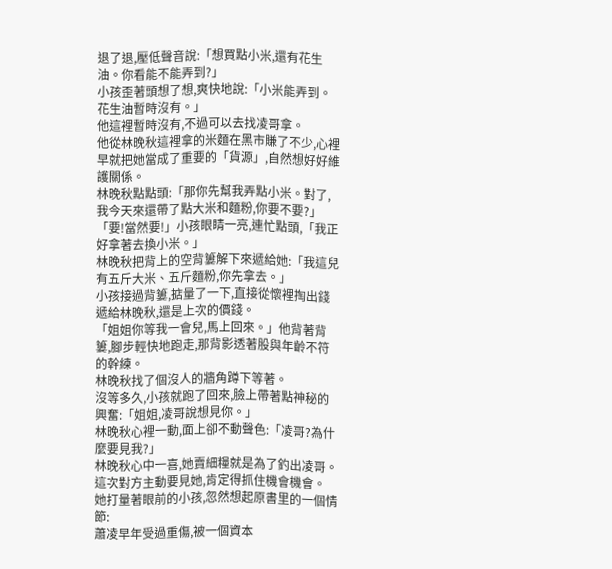退了退,壓低聲音說:「想買點小米,還有花生油。你看能不能弄到?」
小孩歪著頭想了想,爽快地說:「小米能弄到。花生油暫時沒有。」
他這裡暫時沒有,不過可以去找凌哥拿。
他從林晚秋這裡拿的米麵在黑市賺了不少,心裡早就把她當成了重要的「貨源」,自然想好好維護關係。
林晚秋點點頭:「那你先幫我弄點小米。對了,我今天來還帶了點大米和麵粉,你要不要?」
「要!當然要!」小孩眼睛一亮,連忙點頭,「我正好拿著去換小米。」
林晚秋把背上的空背簍解下來遞給她:「我這兒有五斤大米、五斤麵粉,你先拿去。」
小孩接過背簍,掂量了一下,直接從懷裡掏出錢遞給林晚秋,還是上次的價錢。
「姐姐你等我一會兒,馬上回來。」他背著背簍,腳步輕快地跑走,那背影透著股與年齡不符的幹練。
林晚秋找了個沒人的牆角蹲下等著。
沒等多久,小孩就跑了回來,臉上帶著點神秘的興奮:「姐姐,凌哥說想見你。」
林晚秋心裡一動,面上卻不動聲色:「凌哥?為什麼要見我?」
林晚秋心中一喜,她賣細糧就是為了釣出凌哥。
這次對方主動要見她,肯定得抓住機會機會。
她打量著眼前的小孩,忽然想起原書里的一個情節:
蕭凌早年受過重傷,被一個資本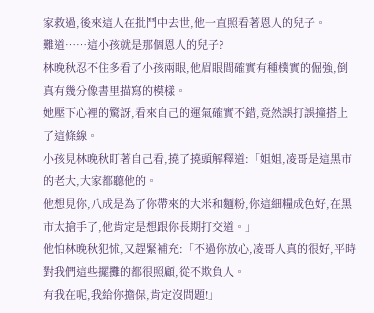家救過,後來這人在批鬥中去世,他一直照看著恩人的兒子。
難道……這小孩就是那個恩人的兒子?
林晚秋忍不住多看了小孩兩眼,他眉眼間確實有種樸實的倔強,倒真有幾分像書里描寫的模樣。
她壓下心裡的驚訝,看來自己的運氣確實不錯,竟然誤打誤撞搭上了這條線。
小孩見林晚秋盯著自己看,撓了撓頭解釋道:「姐姐,凌哥是這黑市的老大,大家都聽他的。
他想見你,八成是為了你帶來的大米和麵粉,你這細糧成色好,在黑市太搶手了,他肯定是想跟你長期打交道。」
他怕林晚秋犯怵,又趕緊補充:「不過你放心,凌哥人真的很好,平時對我們這些擺攤的都很照顧,從不欺負人。
有我在呢,我給你擔保,肯定沒問題!」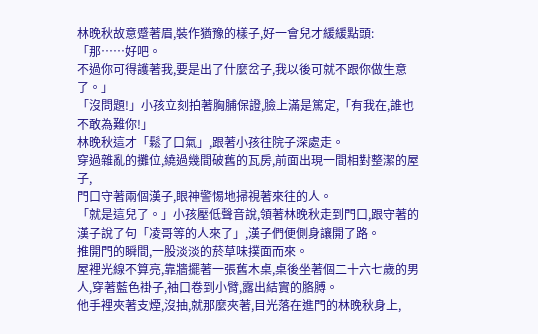林晚秋故意蹙著眉,裝作猶豫的樣子,好一會兒才緩緩點頭:「那……好吧。
不過你可得護著我,要是出了什麼岔子,我以後可就不跟你做生意了。」
「沒問題!」小孩立刻拍著胸脯保證,臉上滿是篤定,「有我在,誰也不敢為難你!」
林晚秋這才「鬆了口氣」,跟著小孩往院子深處走。
穿過雜亂的攤位,繞過幾間破舊的瓦房,前面出現一間相對整潔的屋子,
門口守著兩個漢子,眼神警惕地掃視著來往的人。
「就是這兒了。」小孩壓低聲音說,領著林晚秋走到門口,跟守著的漢子說了句「凌哥等的人來了」,漢子們便側身讓開了路。
推開門的瞬間,一股淡淡的菸草味撲面而來。
屋裡光線不算亮,靠牆擺著一張舊木桌,桌後坐著個二十六七歲的男人,穿著藍色褂子,袖口卷到小臂,露出結實的胳膊。
他手裡夾著支煙,沒抽,就那麼夾著,目光落在進門的林晚秋身上,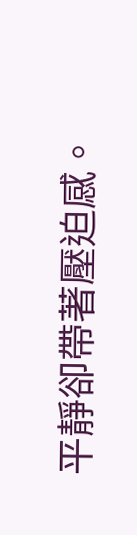平靜卻帶著壓迫感。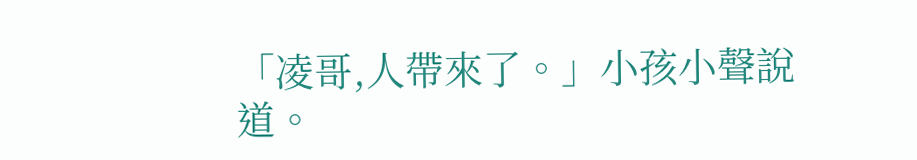「凌哥,人帶來了。」小孩小聲說道。